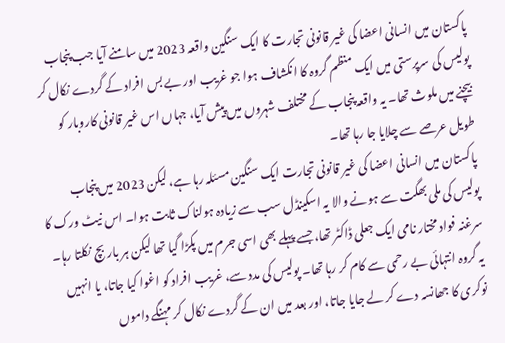پاکستان میں انسانی اعضا کی غیر قانونی تجارت کا ایک سنگین واقعہ 2023 میں سامنے آیا جب پنجاب پولیس کی سرپرستی میں ایک منظم گروہ کا انکشاف ہوا جو غریب اور بے بس افراد کے گردے نکال کر بیچنے میں ملوث تھا۔ یہ واقعہ پنجاب کے مختلف شہروں میں پیش آیا، جہاں اس غیر قانونی کاروبار کو طویل عرصے سے چلایا جا رہا تھا۔
پاکستان میں انسانی اعضا کی غیر قانونی تجارت ایک سنگین مسئلہ رہا ہے، لیکن 2023 میں پنجاب پولیس کی ملی بھگت سے ہونے والا یہ اسکینڈل سب سے زیادہ ہولناک ثابت ہوا۔ اس نیٹ ورک کا سرغنہ فواد مختار نامی ایک جعلی ڈاکٹر تھا، جسے پہلے بھی اسی جرم میں پکڑا گیا تھا لیکن ہر بار بچ نکلتا رہا۔
یہ گروہ انتہائی بے رحمی سے کام کر رہا تھا۔ پولیس کی مدد سے، غریب افراد کو اغوا کیا جاتا، یا انہیں نوکری کا جھانسہ دے کر لے جایا جاتا، اور بعد میں ان کے گردے نکال کر مہنگے داموں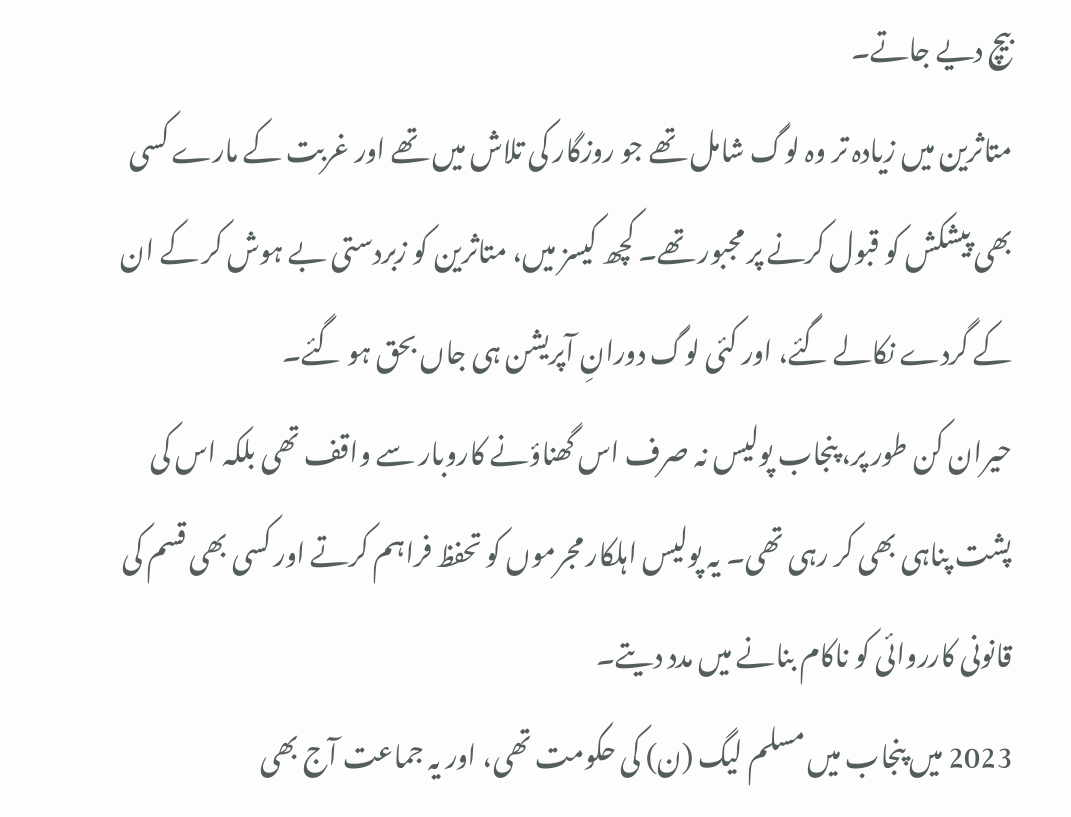بیچ دیے جاتے۔
متاثرین میں زیادہ تر وہ لوگ شامل تھے جو روزگار کی تلاش میں تھے اور غربت کے مارے کسی بھی پیشکش کو قبول کرنے پر مجبور تھے۔ کچھ کیسز میں، متاثرین کو زبردستی بے ہوش کر کے ان کے گردے نکالے گئے، اور کئی لوگ دورانِ آپریشن ہی جاں بحق ہو گئے۔
حیران کن طور پر، پنجاب پولیس نہ صرف اس گھناؤنے کاروبار سے واقف تھی بلکہ اس کی پشت پناہی بھی کر رہی تھی۔ یہ پولیس اہلکار مجرموں کو تحفظ فراہم کرتے اور کسی بھی قسم کی قانونی کارروائی کو ناکام بنانے میں مدد دیتے۔
2023 میں پنجاب میں مسلم لیگ (ن) کی حکومت تھی، اور یہ جماعت آج بھی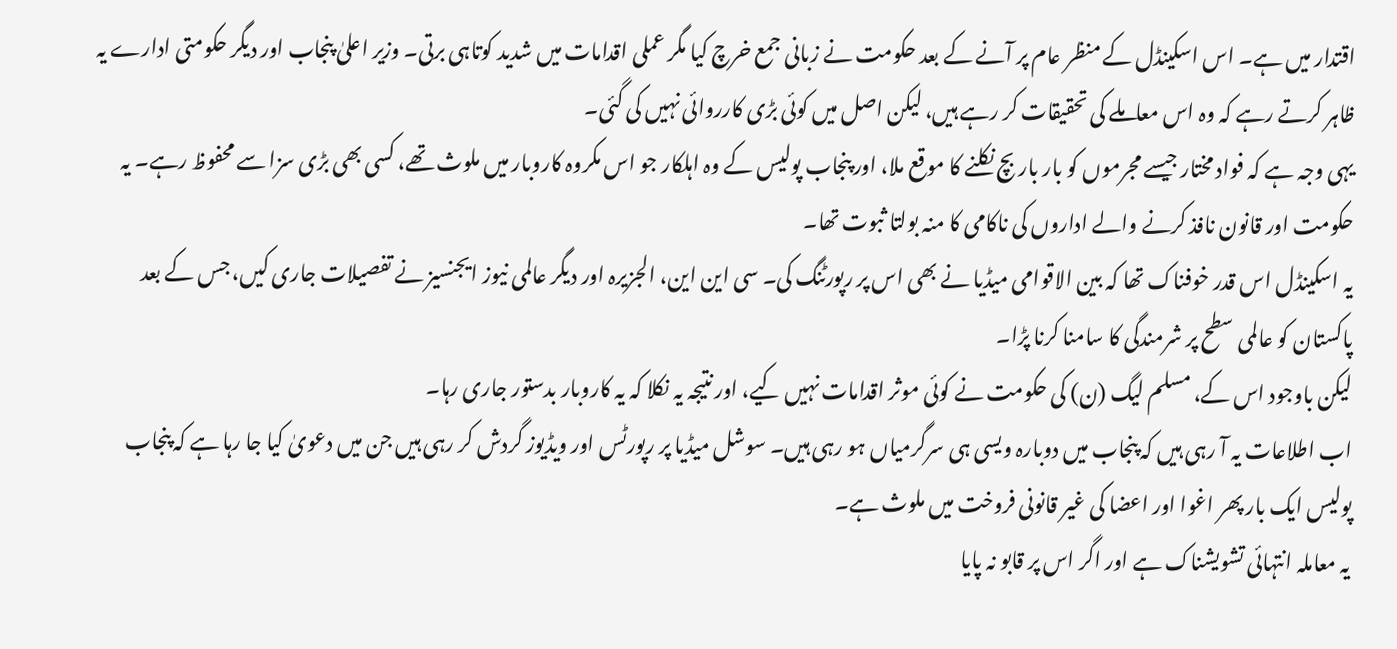اقتدار میں ہے۔ اس اسکینڈل کے منظر عام پر آنے کے بعد حکومت نے زبانی جمع خرچ کیا مگر عملی اقدامات میں شدید کوتاہی برتی۔ وزیر اعلیٰ پنجاب اور دیگر حکومتی ادارے یہ ظاہر کرتے رہے کہ وہ اس معاملے کی تحقیقات کر رہے ہیں، لیکن اصل میں کوئی بڑی کارروائی نہیں کی گئی۔
یہی وجہ ہے کہ فواد مختار جیسے مجرموں کو بار بار بچ نکلنے کا موقع ملا، اور پنجاب پولیس کے وہ اہلکار جو اس مکروہ کاروبار میں ملوث تھے، کسی بھی بڑی سزا سے محفوظ رہے۔ یہ حکومت اور قانون نافذ کرنے والے اداروں کی ناکامی کا منہ بولتا ثبوت تھا۔
یہ اسکینڈل اس قدر خوفناک تھا کہ بین الاقوامی میڈیا نے بھی اس پر رپورٹنگ کی۔ سی این این، الجزیرہ اور دیگر عالمی نیوز ایجنسیز نے تفصیلات جاری کیں، جس کے بعد پاکستان کو عالمی سطح پر شرمندگی کا سامنا کرنا پڑا۔
لیکن باوجود اس کے، مسلم لیگ (ن) کی حکومت نے کوئی موثر اقدامات نہیں کیے، اور نتیجہ یہ نکلا کہ یہ کاروبار بدستور جاری رہا۔
اب اطلاعات یہ آ رہی ہیں کہ پنجاب میں دوبارہ ویسی ہی سرگرمیاں ہو رہی ہیں۔ سوشل میڈیا پر رپورٹس اور ویڈیوز گردش کر رہی ہیں جن میں دعویٰ کیا جا رہا ہے کہ پنجاب پولیس ایک بار پھر اغوا اور اعضا کی غیر قانونی فروخت میں ملوث ہے۔
یہ معاملہ انتہائی تشویشناک ہے اور اگر اس پر قابو نہ پایا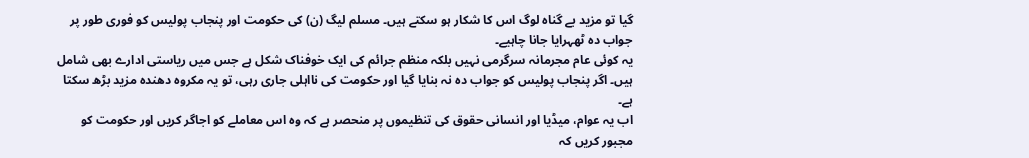گیا تو مزید بے گناہ لوگ اس کا شکار ہو سکتے ہیں۔ مسلم لیگ (ن) کی حکومت اور پنجاب پولیس کو فوری طور پر جواب دہ ٹھہرایا جانا چاہیے۔
یہ کوئی عام مجرمانہ سرگرمی نہیں بلکہ منظم جرائم کی ایک خوفناک شکل ہے جس میں ریاستی ادارے بھی شامل ہیں۔ اگر پنجاب پولیس کو جواب دہ نہ بنایا گیا اور حکومت کی نااہلی جاری رہی، تو یہ مکروہ دھندہ مزید بڑھ سکتا ہے۔
اب یہ عوام، میڈیا اور انسانی حقوق کی تنظیموں پر منحصر ہے کہ وہ اس معاملے کو اجاگر کریں اور حکومت کو مجبور کریں کہ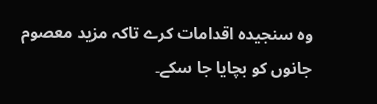وہ سنجیدہ اقدامات کرے تاکہ مزید معصوم جانوں کو بچایا جا سکے۔